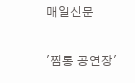매일신문

'찜통 공연장'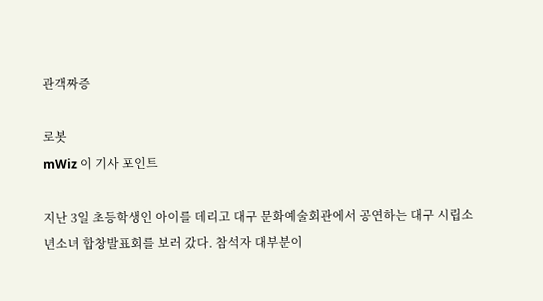관객짜증

로봇
mWiz 이 기사 포인트

지난 3일 초등학생인 아이를 데리고 대구 문화예술회관에서 공연하는 대구 시립소년소녀 합창발표회를 보러 갔다. 참석자 대부분이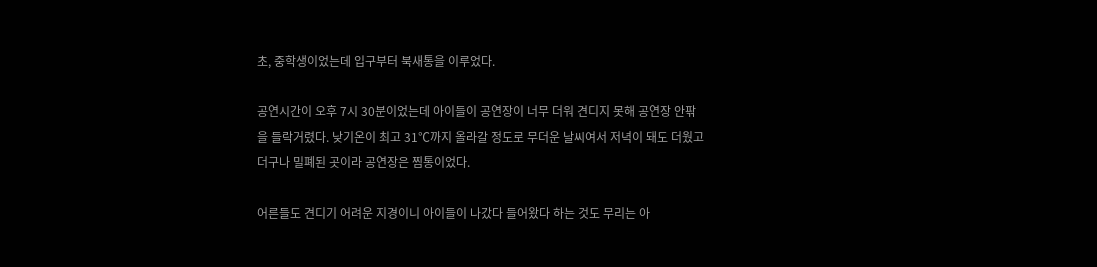초, 중학생이었는데 입구부터 북새통을 이루었다.

공연시간이 오후 7시 30분이었는데 아이들이 공연장이 너무 더워 견디지 못해 공연장 안팎을 들락거렸다. 낮기온이 최고 31℃까지 올라갈 정도로 무더운 날씨여서 저녁이 돼도 더웠고 더구나 밀폐된 곳이라 공연장은 찜통이었다.

어른들도 견디기 어려운 지경이니 아이들이 나갔다 들어왔다 하는 것도 무리는 아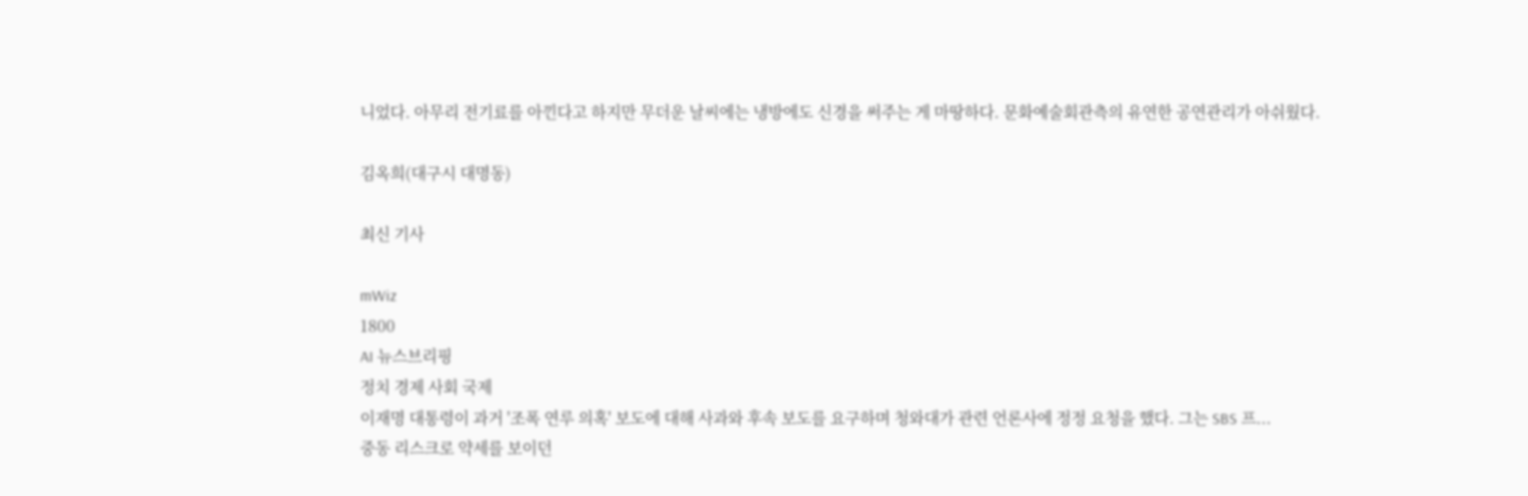니었다. 아무리 전기료를 아낀다고 하지만 무더운 날씨에는 냉방에도 신경을 써주는 게 마땅하다. 문화예술회관측의 유연한 공연관리가 아쉬웠다.

김옥희(대구시 대명동)

최신 기사

mWiz
1800
AI 뉴스브리핑
정치 경제 사회 국제
이재명 대통령이 과거 '조폭 연루 의혹' 보도에 대해 사과와 후속 보도를 요구하며 청와대가 관련 언론사에 정정 요청을 했다. 그는 SBS 프...
중동 리스크로 약세를 보이던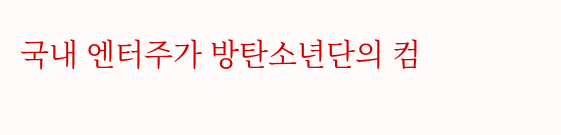국내 엔터주가 방탄소년단의 컴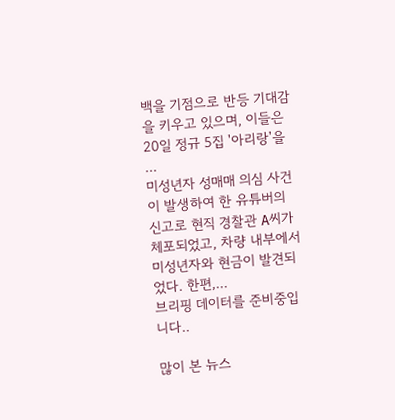백을 기점으로 반등 기대감을 키우고 있으며, 이들은 20일 정규 5집 '아리랑'을 ...
미성년자 성매매 의심 사건이 발생하여 한 유튜버의 신고로 현직 경찰관 A씨가 체포되었고, 차량 내부에서 미성년자와 현금이 발견되었다. 한편,...
브리핑 데이터를 준비중입니다..

많이 본 뉴스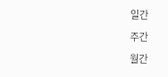일간
주간
월간